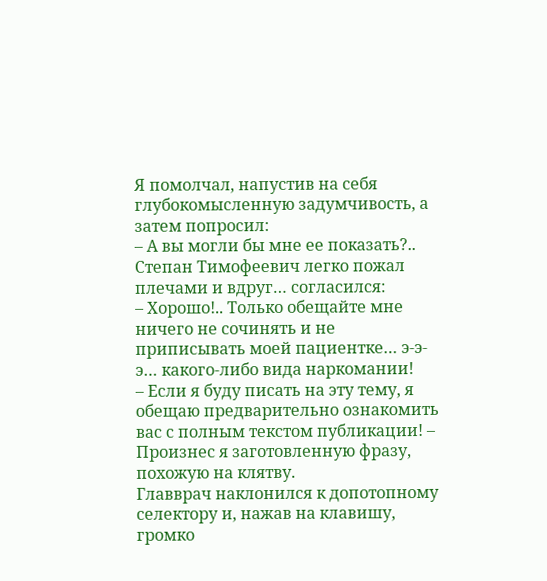Я помолчал, напустив на себя глубокомысленную задумчивость, а затем попросил:
– А вы могли бы мне ее показать?..
Степан Тимофеевич легко пожал плечами и вдруг… согласился:
– Хорошо!.. Только обещайте мне ничего не сочинять и не приписывать моей пациентке… э-э-э… какого-либо вида наркомании!
– Если я буду писать на эту тему, я обещаю предварительно ознакомить вас с полным текстом публикации! – Произнес я заготовленную фразу, похожую на клятву.
Главврач наклонился к допотопному селектору и, нажав на клавишу, громко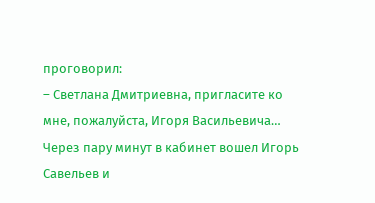проговорил:
– Светлана Дмитриевна, пригласите ко мне, пожалуйста, Игоря Васильевича…
Через пару минут в кабинет вошел Игорь Савельев и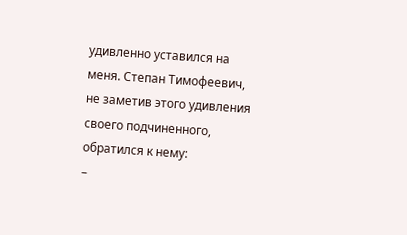удивленно уставился на меня. Степан Тимофеевич, не заметив этого удивления своего подчиненного, обратился к нему:
–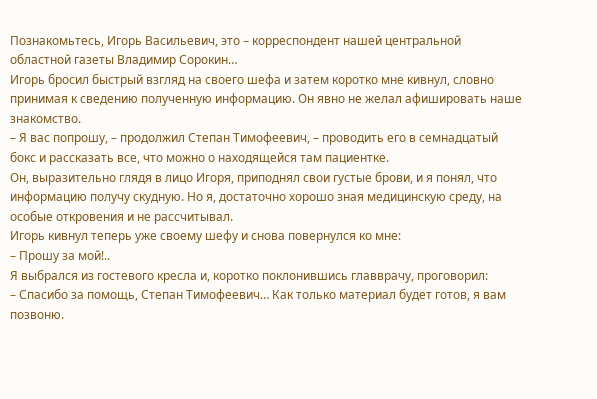Познакомьтесь, Игорь Васильевич, это – корреспондент нашей центральной областной газеты Владимир Сорокин…
Игорь бросил быстрый взгляд на своего шефа и затем коротко мне кивнул, словно принимая к сведению полученную информацию. Он явно не желал афишировать наше знакомство.
– Я вас попрошу, – продолжил Степан Тимофеевич, – проводить его в семнадцатый бокс и рассказать все, что можно о находящейся там пациентке.
Он, выразительно глядя в лицо Игоря, приподнял свои густые брови, и я понял, что информацию получу скудную. Но я, достаточно хорошо зная медицинскую среду, на особые откровения и не рассчитывал.
Игорь кивнул теперь уже своему шефу и снова повернулся ко мне:
– Прошу за мой!..
Я выбрался из гостевого кресла и, коротко поклонившись главврачу, проговорил:
– Спасибо за помощь, Степан Тимофеевич… Как только материал будет готов, я вам позвоню.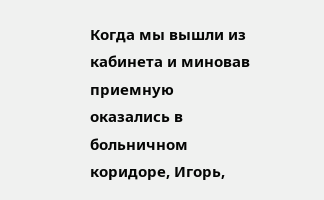Когда мы вышли из кабинета и миновав приемную оказались в больничном коридоре, Игорь,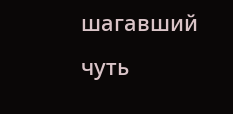шагавший чуть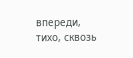впереди, тихо, сквозь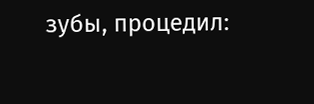зубы, процедил: